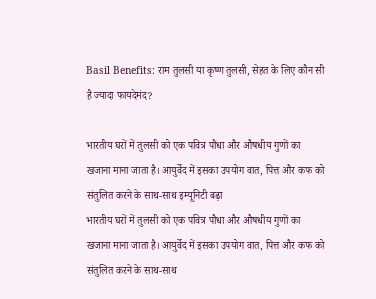Basil Benefits: राम तुलसी या कृष्ण तुलसी, सेहत के लिए कौन सी है ज्यादा फायदेमंद?

भारतीय घरों में तुलसी को एक पवित्र पौधा और औषधीय गुणों का खजाना माना जाता है। आयुर्वेद में इसका उपयोग वात, पित्त और कफ को संतुलित करने के साथ-साथ इम्यूनिटी बढ़ा
भारतीय घरों में तुलसी को एक पवित्र पौधा और औषधीय गुणों का खजाना माना जाता है। आयुर्वेद में इसका उपयोग वात, पित्त और कफ को संतुलित करने के साथ-साथ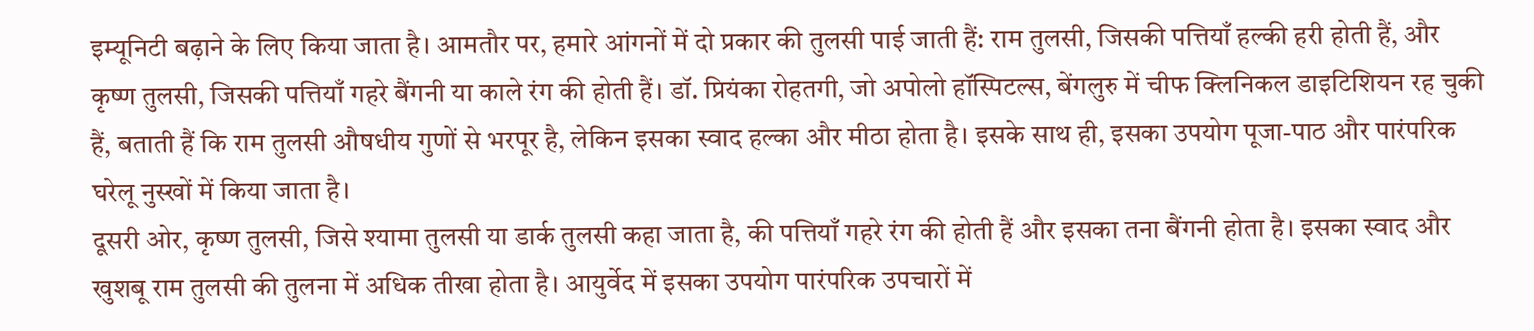इम्यूनिटी बढ़ाने के लिए किया जाता है। आमतौर पर, हमारे आंगनों में दो प्रकार की तुलसी पाई जाती हैं: राम तुलसी, जिसकी पत्तियाँ हल्की हरी होती हैं, और कृष्ण तुलसी, जिसकी पत्तियाँ गहरे बैंगनी या काले रंग की होती हैं। डॉ. प्रियंका रोहतगी, जो अपोलो हॉस्पिटल्स, बेंगलुरु में चीफ क्लिनिकल डाइटिशियन रह चुकी हैं, बताती हैं कि राम तुलसी औषधीय गुणों से भरपूर है, लेकिन इसका स्वाद हल्का और मीठा होता है। इसके साथ ही, इसका उपयोग पूजा-पाठ और पारंपरिक घरेलू नुस्खों में किया जाता है।
दूसरी ओर, कृष्ण तुलसी, जिसे श्यामा तुलसी या डार्क तुलसी कहा जाता है, की पत्तियाँ गहरे रंग की होती हैं और इसका तना बैंगनी होता है। इसका स्वाद और खुशबू राम तुलसी की तुलना में अधिक तीखा होता है। आयुर्वेद में इसका उपयोग पारंपरिक उपचारों में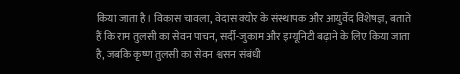किया जाता है। विकास चावला, वेदास क्योर के संस्थापक और आयुर्वेद विशेषज्ञ, बताते हैं कि राम तुलसी का सेवन पाचन, सर्दी-जुकाम और इम्यूनिटी बढ़ाने के लिए किया जाता है, जबकि कृष्ण तुलसी का सेवन श्वसन संबंधी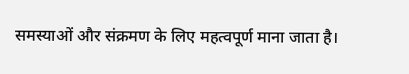समस्याओं और संक्रमण के लिए महत्वपूर्ण माना जाता है।